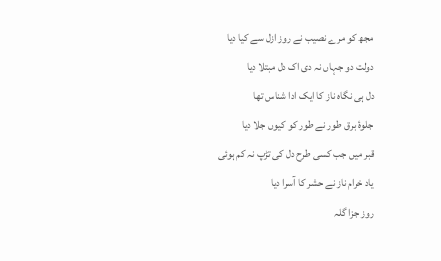مجھ کو مرے نصیب نے روز ازل سے کیا دیا
دولت دو جہاں نہ دی اک دل مبتلا دیا
دل ہی نگاہ ناز کا ایک ادا شناس تھا
جلوۂ برق طور نے طور کو کیوں جلا دیا
قبر میں جب کسی طرح دل کی تڑپ نہ کم ہوئی
یاد خرام ناز نے حشر کا آسرا دیا
روز جزا گلہ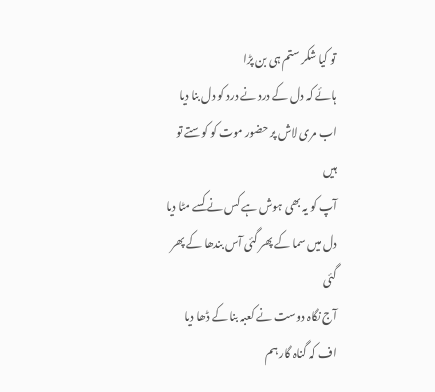تو کیا شکر ستم ہی بن پڑا
ہائے کہ دل کے درد نے درد کو دل بنا دیا
اب مری لاش پر حضور موت کو کوستے تو ہیں
آپ کو یہ بھی ہوش ہے کس نے کسے مٹا دیا
دل میں سما کے پھر گئی آس بندھا کے پھر گئی
آج نگاہ دوست نے کعبہ بنا کے ڈھا دیا
اف کہ گناہ گار ہم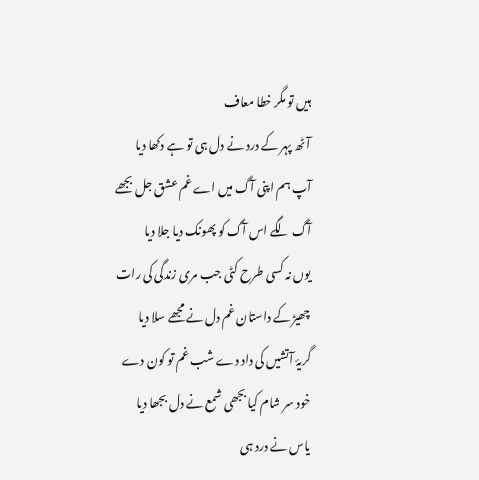ہیں تو مگر خطا معاف
آٹھ پہر کے درد نے دل ہی تو ہے دکھا دیا
آپ ہم اپنی آگ میں اے غم عشق جل بجھے
آگ لگے اس آگ کو پھونک دیا جلا دیا
یوں نہ کسی طرح کٹی جب مری زندگی کی رات
چھیڑ کے داستان غم دل نے مجھے سلا دیا
گریۂ آتشیں کی داد دے شب غم تو کون دے
خود سر شام کیا بجھی شمع نے دل بجھا دیا
یاس نے درد ہی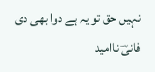نہیں حق تو یہ ہے دوا بھی دی
فانیؔ ناامید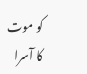کو موت کا آسرا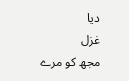دیا
غزل
مجھ کو مرے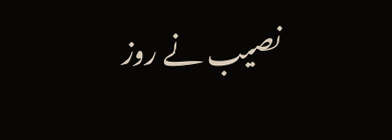نصیب نے روز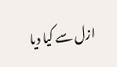ازل سے کیا دیا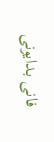فانی بدایونی